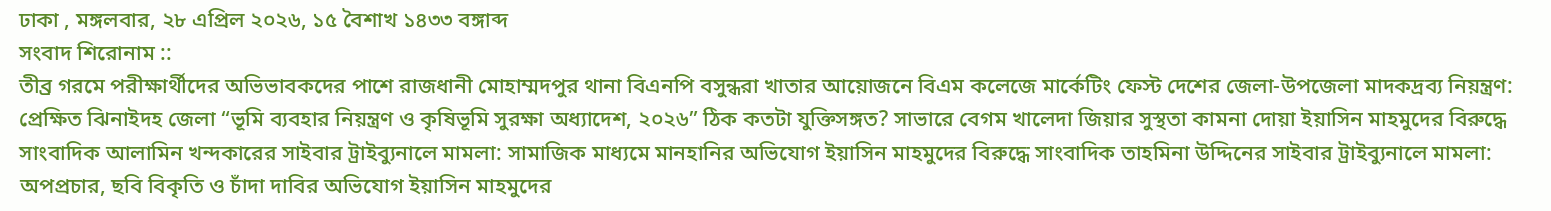ঢাকা , মঙ্গলবার, ২৮ এপ্রিল ২০২৬, ১৫ বৈশাখ ১৪৩৩ বঙ্গাব্দ
সংবাদ শিরোনাম ::
তীব্র গরমে পরীক্ষার্থীদের অভিভাবকদের পাশে রাজধানী মোহাম্মদপুর থানা বিএনপি বসুন্ধরা খাতার আয়োজনে বিএম কলেজে মার্কেটিং ফেস্ট দেশের জেলা-উপজেলা মাদকদ্রব্য নিয়ন্ত্রণ: প্রেক্ষিত ঝিনাইদহ জেলা “ভূমি ব্যবহার নিয়ন্ত্রণ ও কৃষিভূমি সুরক্ষা অধ্যাদেশ, ২০২৬” ঠিক কতটা যুক্তিসঙ্গত? সাভারে বেগম খালেদা জিয়ার সুস্থতা কামনা দোয়া ইয়াসিন মাহমুদের বিরুদ্ধে সাংবাদিক আলামিন খন্দকারের সাইবার ট্রাইব্যুনালে মামলা: সামাজিক মাধ্যমে মানহানির অভিযোগ ইয়াসিন মাহমুদের বিরুদ্ধে সাংবাদিক তাহমিনা উদ্দিনের সাইবার ট্রাইব্যুনালে মামলা: অপপ্রচার, ছবি বিকৃতি ও চাঁদা দাবির অভিযোগ ইয়াসিন মাহমুদের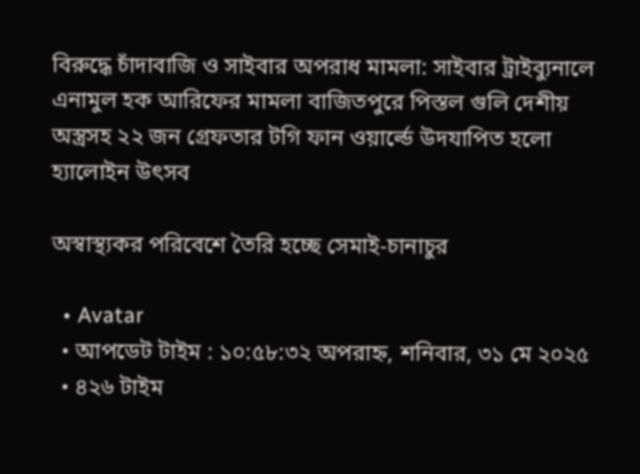বিরুদ্ধে চাঁদাবাজি ও সাইবার অপরাধ মামলা: সাইবার ট্রাইব্যুনালে এনামুল হক আরিফের মামলা বাজিতপুরে পিস্তল গুলি দেশীয় অস্ত্রসহ ২২ জন গ্রেফতার টগি ফান ওয়ার্ল্ডে উদযাপিত হলো হ্যালোইন উৎসব

অস্বাস্থ্যকর পরিবেশে তৈরি হচ্ছে সেমাই-চানাচুর

  • Avatar
  • আপডেট টাইম : ১০:৫৮:৩২ অপরাহ্ন, শনিবার, ৩১ মে ২০২৫
  • ৪২৬ টাইম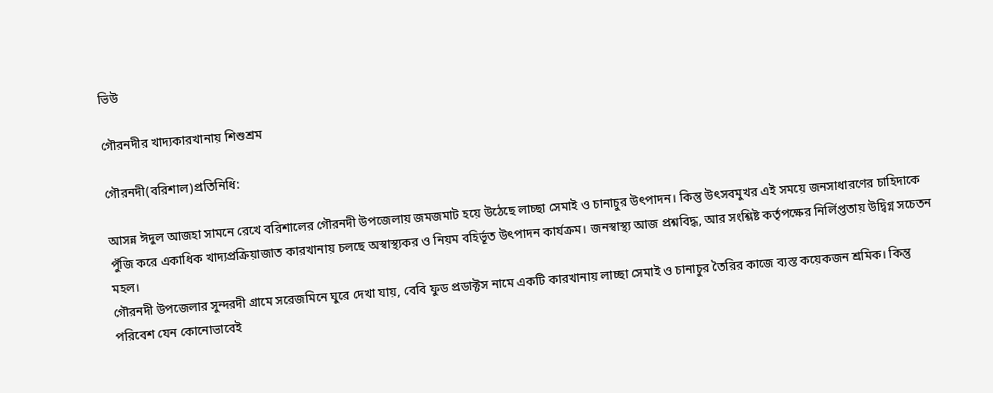ভিউ

গৌরনদীর খাদ্যকারখানায় শিশুশ্রম

গৌরনদী(বরিশাল)প্রতিনিধি:

আসন্ন ঈদুল আজহা সামনে রেখে বরিশালের গৌরনদী উপজেলায় জমজমাট হয়ে উঠেছে লাচ্ছা সেমাই ও চানাচুর উৎপাদন। কিন্তু উৎসবমুখর এই সময়ে জনসাধারণের চাহিদাকে পুঁজি করে একাধিক খাদ্যপ্রক্রিয়াজাত কারখানায় চলছে অস্বাস্থ্যকর ও নিয়ম বহির্ভূত উৎপাদন কার্যক্রম। জনস্বাস্থ্য আজ প্রশ্নবিদ্ধ, আর সংশ্লিষ্ট কর্তৃপক্ষের নির্লিপ্ততায় উদ্বিগ্ন সচেতন মহল।
গৌরনদী উপজেলার সুন্দরদী গ্রামে সরেজমিনে ঘুরে দেখা যায়, বেবি ফুড প্রডাক্টস নামে একটি কারখানায় লাচ্ছা সেমাই ও চানাচুর তৈরির কাজে ব্যস্ত কয়েকজন শ্রমিক। কিন্তু পরিবেশ যেন কোনোভাবেই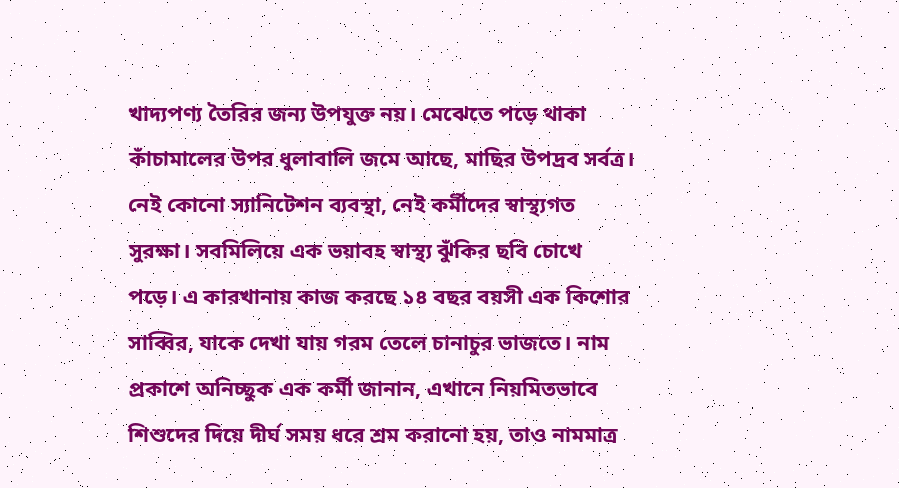খাদ্যপণ্য তৈরির জন্য উপযুক্ত নয়। মেঝেতে পড়ে থাকা কাঁচামালের উপর ধুলাবালি জমে আছে, মাছির উপদ্রব সর্বত্র। নেই কোনো স্যানিটেশন ব্যবস্থা, নেই কর্মীদের স্বাস্থ্যগত সুরক্ষা। সবমিলিয়ে এক ভয়াবহ স্বাস্থ্য ঝুঁকির ছবি চোখে পড়ে। এ কারখানায় কাজ করছে ১৪ বছর বয়সী এক কিশোর সাব্বির, যাকে দেখা যায় গরম তেলে চানাচুর ভাজতে। নাম প্রকাশে অনিচ্ছুক এক কর্মী জানান, এখানে নিয়মিতভাবে শিশুদের দিয়ে দীর্ঘ সময় ধরে শ্রম করানো হয়, তাও নামমাত্র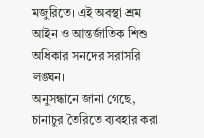মজুরিতে। এই অবস্থা শ্রম আইন ও আন্তর্জাতিক শিশু অধিকার সনদের সরাসরি লঙ্ঘন।
অনুসন্ধানে জানা গেছে, চানাচুর তৈরিতে ব্যবহার করা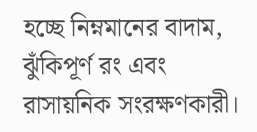হচ্ছে নিম্নমানের বাদাম, ঝুঁকিপূর্ণ রং এবং রাসায়নিক সংরক্ষণকারী।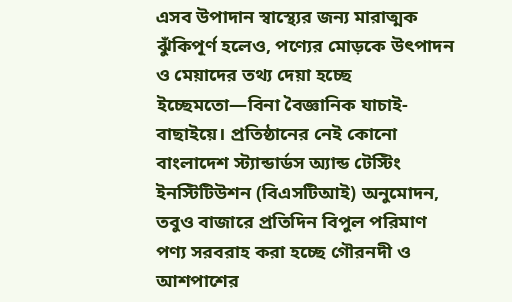এসব উপাদান স্বাস্থ্যের জন্য মারাত্মক ঝুঁকিপূর্ণ হলেও, পণ্যের মোড়কে উৎপাদন ও মেয়াদের তথ্য দেয়া হচ্ছে ইচ্ছেমতো—বিনা বৈজ্ঞানিক যাচাই-বাছাইয়ে। প্রতিষ্ঠানের নেই কোনো বাংলাদেশ স্ট্যান্ডার্ডস অ্যান্ড টেস্টিং ইনস্টিটিউশন (বিএসটিআই) অনুমোদন, তবুও বাজারে প্রতিদিন বিপুল পরিমাণ পণ্য সরবরাহ করা হচ্ছে গৌরনদী ও আশপাশের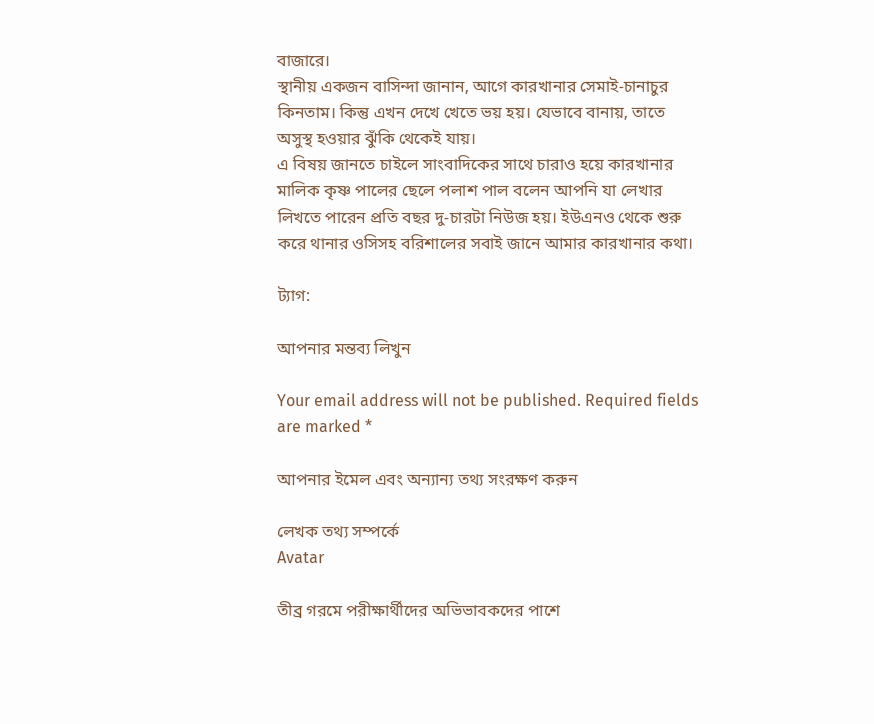বাজারে।
স্থানীয় একজন বাসিন্দা জানান, আগে কারখানার সেমাই-চানাচুর কিনতাম। কিন্তু এখন দেখে খেতে ভয় হয়। যেভাবে বানায়, তাতে অসুস্থ হওয়ার ঝুঁকি থেকেই যায়।
এ বিষয় জানতে চাইলে সাংবাদিকের সাথে চারাও হয়ে কারখানার মালিক কৃষ্ণ পালের ছেলে পলাশ পাল বলেন আপনি যা লেখার লিখতে পারেন প্রতি বছর দু-চারটা নিউজ হয়। ইউএনও থেকে শুরু করে থানার ওসিসহ বরিশালের সবাই জানে আমার কারখানার কথা।

ট্যাগ:

আপনার মন্তব্য লিখুন

Your email address will not be published. Required fields are marked *

আপনার ইমেল এবং অন্যান্য তথ্য সংরক্ষণ করুন

লেখক তথ্য সম্পর্কে
Avatar

তীব্র গরমে পরীক্ষার্থীদের অভিভাবকদের পাশে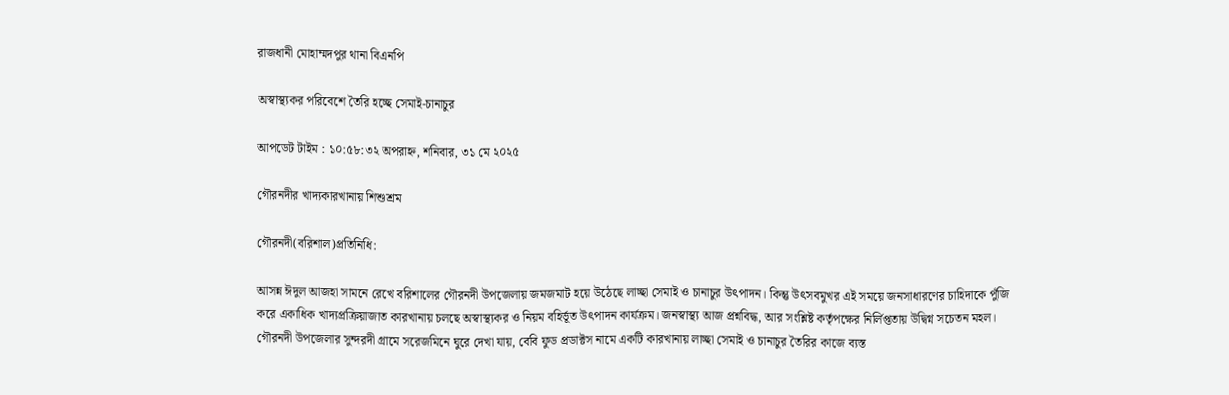রাজধানী মোহাম্মদপুর থানা বিএনপি

অস্বাস্থ্যকর পরিবেশে তৈরি হচ্ছে সেমাই-চানাচুর

আপডেট টাইম : ১০:৫৮:৩২ অপরাহ্ন, শনিবার, ৩১ মে ২০২৫

গৌরনদীর খাদ্যকারখানায় শিশুশ্রম

গৌরনদী(বরিশাল)প্রতিনিধি:

আসন্ন ঈদুল আজহা সামনে রেখে বরিশালের গৌরনদী উপজেলায় জমজমাট হয়ে উঠেছে লাচ্ছা সেমাই ও চানাচুর উৎপাদন। কিন্তু উৎসবমুখর এই সময়ে জনসাধারণের চাহিদাকে পুঁজি করে একাধিক খাদ্যপ্রক্রিয়াজাত কারখানায় চলছে অস্বাস্থ্যকর ও নিয়ম বহির্ভূত উৎপাদন কার্যক্রম। জনস্বাস্থ্য আজ প্রশ্নবিদ্ধ, আর সংশ্লিষ্ট কর্তৃপক্ষের নির্লিপ্ততায় উদ্বিগ্ন সচেতন মহল।
গৌরনদী উপজেলার সুন্দরদী গ্রামে সরেজমিনে ঘুরে দেখা যায়, বেবি ফুড প্রডাক্টস নামে একটি কারখানায় লাচ্ছা সেমাই ও চানাচুর তৈরির কাজে ব্যস্ত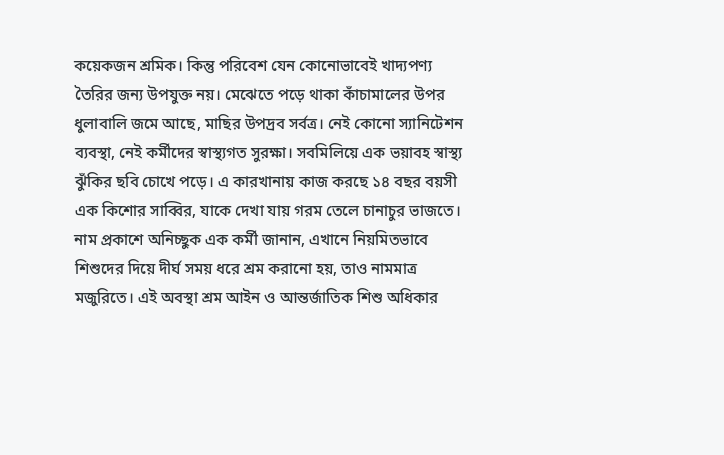কয়েকজন শ্রমিক। কিন্তু পরিবেশ যেন কোনোভাবেই খাদ্যপণ্য তৈরির জন্য উপযুক্ত নয়। মেঝেতে পড়ে থাকা কাঁচামালের উপর ধুলাবালি জমে আছে, মাছির উপদ্রব সর্বত্র। নেই কোনো স্যানিটেশন ব্যবস্থা, নেই কর্মীদের স্বাস্থ্যগত সুরক্ষা। সবমিলিয়ে এক ভয়াবহ স্বাস্থ্য ঝুঁকির ছবি চোখে পড়ে। এ কারখানায় কাজ করছে ১৪ বছর বয়সী এক কিশোর সাব্বির, যাকে দেখা যায় গরম তেলে চানাচুর ভাজতে। নাম প্রকাশে অনিচ্ছুক এক কর্মী জানান, এখানে নিয়মিতভাবে শিশুদের দিয়ে দীর্ঘ সময় ধরে শ্রম করানো হয়, তাও নামমাত্র মজুরিতে। এই অবস্থা শ্রম আইন ও আন্তর্জাতিক শিশু অধিকার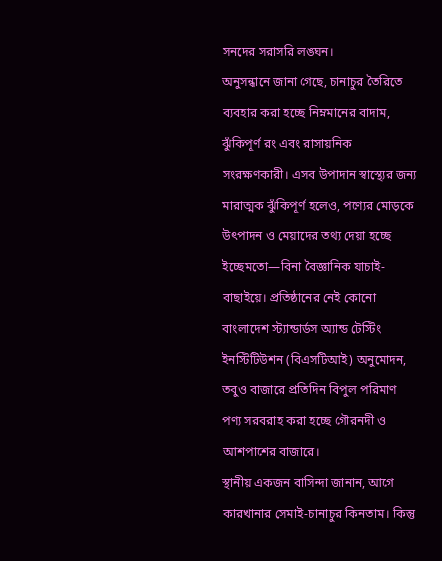সনদের সরাসরি লঙ্ঘন।
অনুসন্ধানে জানা গেছে, চানাচুর তৈরিতে ব্যবহার করা হচ্ছে নিম্নমানের বাদাম, ঝুঁকিপূর্ণ রং এবং রাসায়নিক সংরক্ষণকারী। এসব উপাদান স্বাস্থ্যের জন্য মারাত্মক ঝুঁকিপূর্ণ হলেও, পণ্যের মোড়কে উৎপাদন ও মেয়াদের তথ্য দেয়া হচ্ছে ইচ্ছেমতো—বিনা বৈজ্ঞানিক যাচাই-বাছাইয়ে। প্রতিষ্ঠানের নেই কোনো বাংলাদেশ স্ট্যান্ডার্ডস অ্যান্ড টেস্টিং ইনস্টিটিউশন (বিএসটিআই) অনুমোদন, তবুও বাজারে প্রতিদিন বিপুল পরিমাণ পণ্য সরবরাহ করা হচ্ছে গৌরনদী ও আশপাশের বাজারে।
স্থানীয় একজন বাসিন্দা জানান, আগে কারখানার সেমাই-চানাচুর কিনতাম। কিন্তু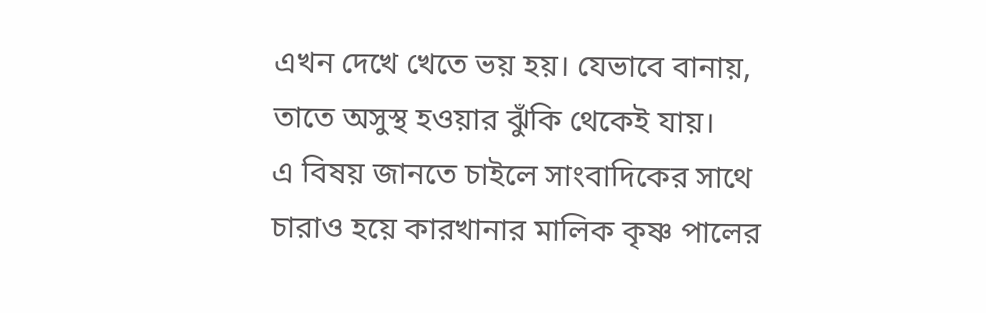এখন দেখে খেতে ভয় হয়। যেভাবে বানায়, তাতে অসুস্থ হওয়ার ঝুঁকি থেকেই যায়।
এ বিষয় জানতে চাইলে সাংবাদিকের সাথে চারাও হয়ে কারখানার মালিক কৃষ্ণ পালের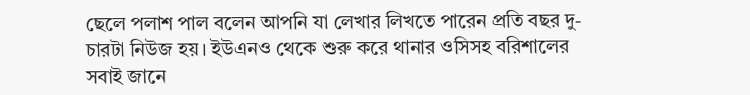ছেলে পলাশ পাল বলেন আপনি যা লেখার লিখতে পারেন প্রতি বছর দু-চারটা নিউজ হয়। ইউএনও থেকে শুরু করে থানার ওসিসহ বরিশালের সবাই জানে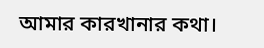আমার কারখানার কথা।